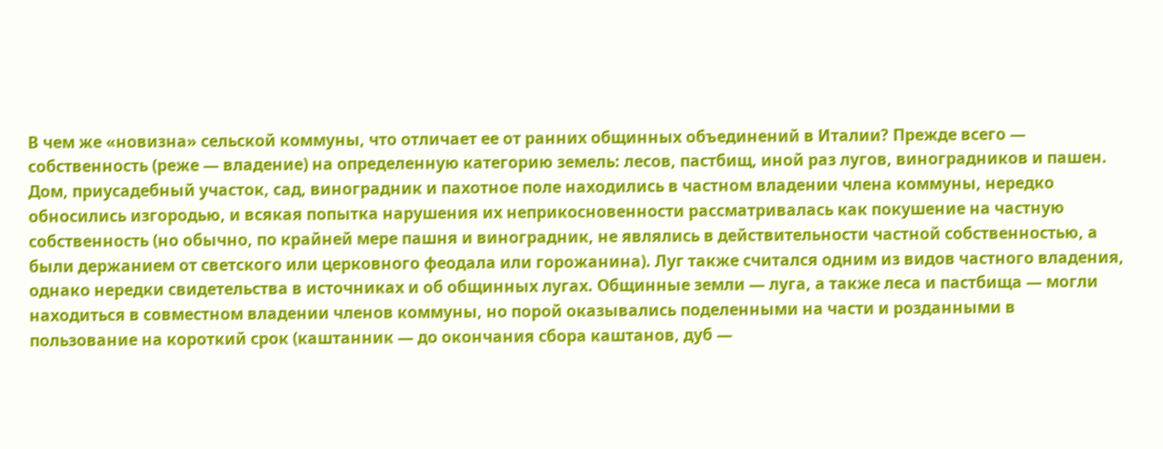В чем же «новизна» сельской коммуны, что отличает ее от ранних общинных объединений в Италии? Прежде всего — собственность (реже — владение) на определенную категорию земель: лесов, пастбищ, иной раз лугов, виноградников и пашен. Дом, приусадебный участок, сад, виноградник и пахотное поле находились в частном владении члена коммуны, нередко обносились изгородью, и всякая попытка нарушения их неприкосновенности рассматривалась как покушение на частную собственность (но обычно, по крайней мере пашня и виноградник, не являлись в действительности частной собственностью, а были держанием от светского или церковного феодала или горожанина). Луг также считался одним из видов частного владения, однако нередки свидетельства в источниках и об общинных лугах. Общинные земли — луга, а также леса и пастбища — могли находиться в совместном владении членов коммуны, но порой оказывались поделенными на части и розданными в пользование на короткий срок (каштанник — до окончания сбора каштанов, дуб —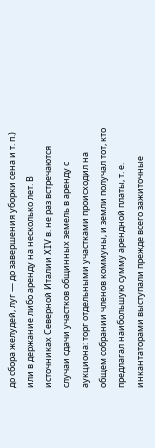до сбора желудей, луг — до завершения уборки сена и т. п.) или в держание либо аренду на несколько лет. В источниках Северной Италии XIV в. не раз встречаются случаи сдачи участков общинных земель в аренду с аукциона: торг отдельными участками происходил на общем собрании членов коммуны, и земли получал тот, кто предлагал наибольшую сумму арендной платы, т. е. инкантаторами выступали прежде всего зажиточные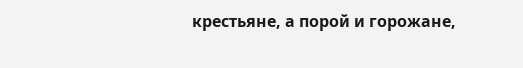крестьяне, а порой и горожане,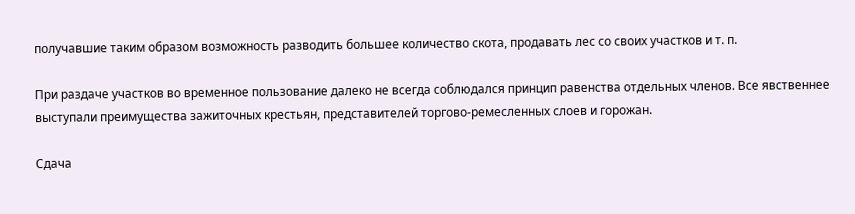получавшие таким образом возможность разводить большее количество скота, продавать лес со своих участков и т. п.

При раздаче участков во временное пользование далеко не всегда соблюдался принцип равенства отдельных членов. Все явственнее выступали преимущества зажиточных крестьян, представителей торгово-ремесленных слоев и горожан.

Сдача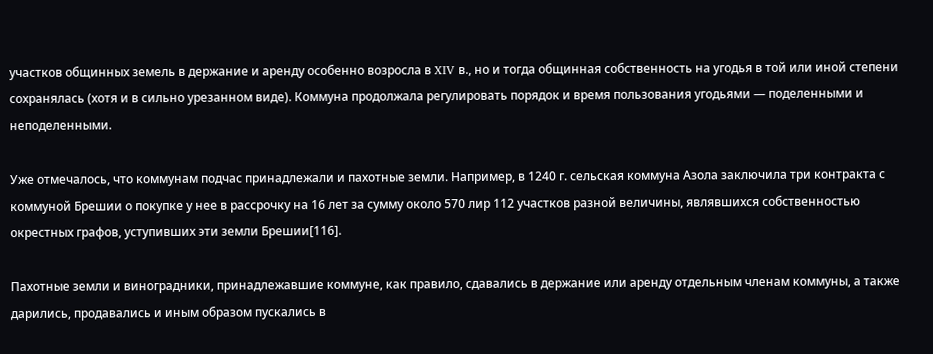участков общинных земель в держание и аренду особенно возросла в XIV в., но и тогда общинная собственность на угодья в той или иной степени сохранялась (хотя и в сильно урезанном виде). Коммуна продолжала регулировать порядок и время пользования угодьями — поделенными и неподеленными.

Уже отмечалось, что коммунам подчас принадлежали и пахотные земли. Например, в 1240 г. сельская коммуна Азола заключила три контракта с коммуной Брешии о покупке у нее в рассрочку на 16 лет за сумму около 570 лир 112 участков разной величины, являвшихся собственностью окрестных графов, уступивших эти земли Брешии[116].

Пахотные земли и виноградники, принадлежавшие коммуне, как правило, сдавались в держание или аренду отдельным членам коммуны, а также дарились, продавались и иным образом пускались в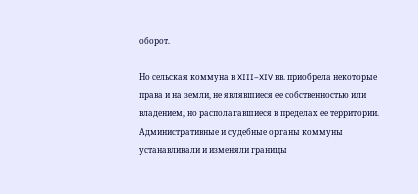оборот.

Но сельская коммуна в XIII–XIV вв. приобрела некоторые права и на земли, не являвшиеся ее собственностью или владением, но располагавшиеся в пределах ее территории. Административные и судебные органы коммуны устанавливали и изменяли границы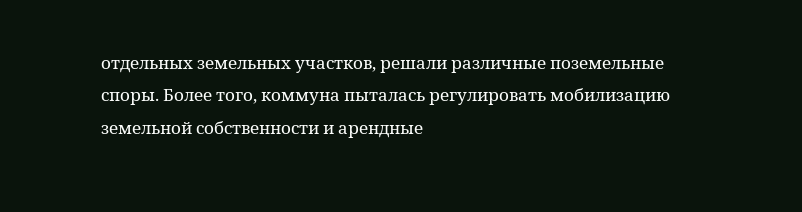отдельных земельных участков, решали различные поземельные споры. Более того, коммуна пыталась регулировать мобилизацию земельной собственности и арендные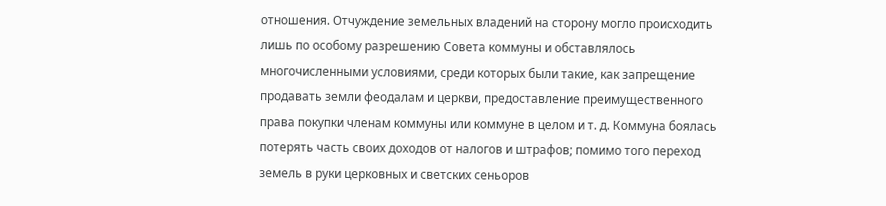отношения. Отчуждение земельных владений на сторону могло происходить лишь по особому разрешению Совета коммуны и обставлялось многочисленными условиями, среди которых были такие, как запрещение продавать земли феодалам и церкви, предоставление преимущественного права покупки членам коммуны или коммуне в целом и т. д. Коммуна боялась потерять часть своих доходов от налогов и штрафов; помимо того переход земель в руки церковных и светских сеньоров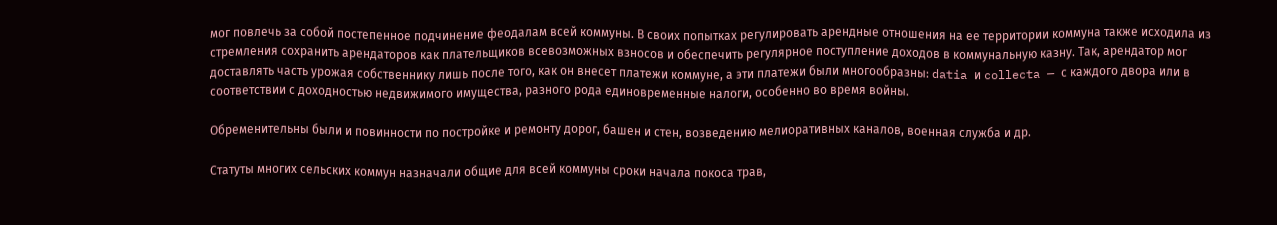мог повлечь за собой постепенное подчинение феодалам всей коммуны. В своих попытках регулировать арендные отношения на ее территории коммуна также исходила из стремления сохранить арендаторов как плательщиков всевозможных взносов и обеспечить регулярное поступление доходов в коммунальную казну. Так, арендатор мог доставлять часть урожая собственнику лишь после того, как он внесет платежи коммуне, а эти платежи были многообразны: datia и collecta — с каждого двора или в соответствии с доходностью недвижимого имущества, разного рода единовременные налоги, особенно во время войны.

Обременительны были и повинности по постройке и ремонту дорог, башен и стен, возведению мелиоративных каналов, военная служба и др.

Статуты многих сельских коммун назначали общие для всей коммуны сроки начала покоса трав,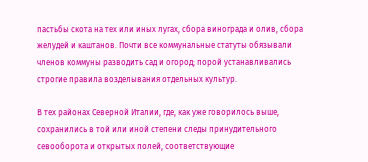пастьбы скота на тех или иных лугах, сбора винограда и олив, сбора желудей и каштанов. Почти все коммунальные статуты обязывали членов коммуны разводить сад и огород; порой устанавливались строгие правила возделывания отдельных культур.

В тех районах Северной Италии, где, как уже говорилось выше, сохранились в той или иной степени следы принудительного севооборота и открытых полей, соответствующие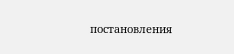постановления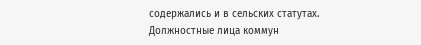содержались и в сельских статутах. Должностные лица коммун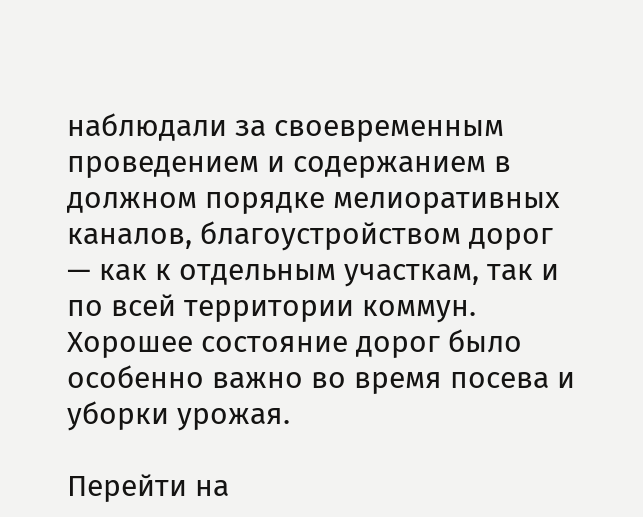наблюдали за своевременным проведением и содержанием в должном порядке мелиоративных каналов, благоустройством дорог — как к отдельным участкам, так и по всей территории коммун. Хорошее состояние дорог было особенно важно во время посева и уборки урожая.

Перейти на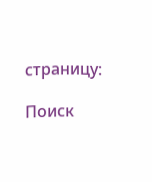страницу:

Поиск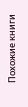Похожие книги